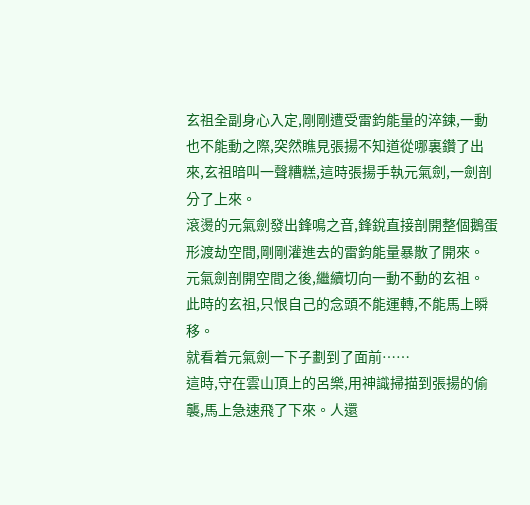玄祖全副身心入定,剛剛遭受雷鈞能量的淬鍊,一動也不能動之際,突然瞧見張揚不知道從哪裏鑽了出來,玄祖暗叫一聲糟糕,這時張揚手執元氣劍,一劍剖分了上來。
滾燙的元氣劍發出鋒鳴之音,鋒銳直接剖開整個鵝蛋形渡劫空間,剛剛灌進去的雷鈞能量暴散了開來。
元氣劍剖開空間之後,繼續切向一動不動的玄祖。
此時的玄祖,只恨自己的念頭不能運轉,不能馬上瞬移。
就看着元氣劍一下子劃到了面前……
這時,守在雲山頂上的呂樂,用神識掃描到張揚的偷襲,馬上急速飛了下來。人還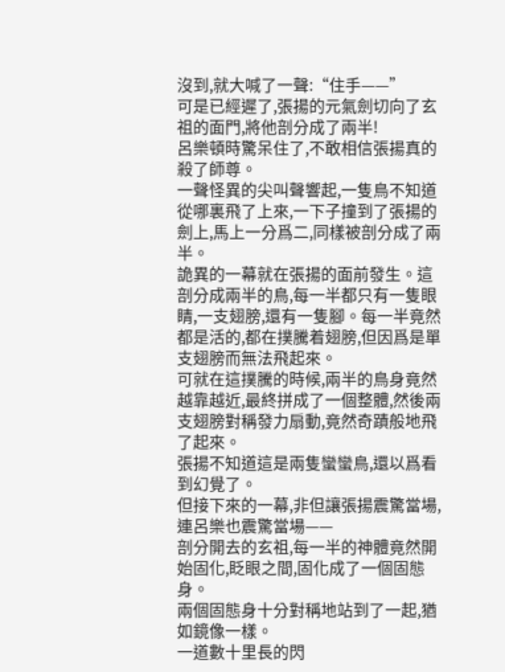沒到,就大喊了一聲:“住手——”
可是已經遲了,張揚的元氣劍切向了玄祖的面門,將他剖分成了兩半!
呂樂頓時驚呆住了,不敢相信張揚真的殺了師尊。
一聲怪異的尖叫聲響起,一隻鳥不知道從哪裏飛了上來,一下子撞到了張揚的劍上,馬上一分爲二,同樣被剖分成了兩半。
詭異的一幕就在張揚的面前發生。這剖分成兩半的鳥,每一半都只有一隻眼睛,一支翅膀,還有一隻腳。每一半竟然都是活的,都在撲騰着翅膀,但因爲是單支翅膀而無法飛起來。
可就在這撲騰的時候,兩半的鳥身竟然越靠越近,最終拼成了一個整體,然後兩支翅膀對稱發力扇動,竟然奇蹟般地飛了起來。
張揚不知道這是兩隻蠻蠻鳥,還以爲看到幻覺了。
但接下來的一幕,非但讓張揚震驚當場,連呂樂也震驚當場——
剖分開去的玄祖,每一半的神體竟然開始固化,眨眼之間,固化成了一個固態身。
兩個固態身十分對稱地站到了一起,猶如鏡像一樣。
一道數十里長的閃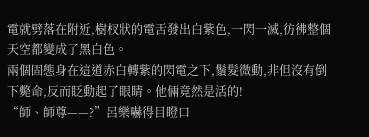電就劈落在附近,樹杈狀的電舌發出白紫色,一閃一滅,彷彿整個天空都變成了黑白色。
兩個固態身在這道赤白轉紫的閃電之下,鬚髮微動,非但沒有倒下斃命,反而眨動起了眼睛。他倆竟然是活的!
“師、師尊——?”呂樂嚇得目瞪口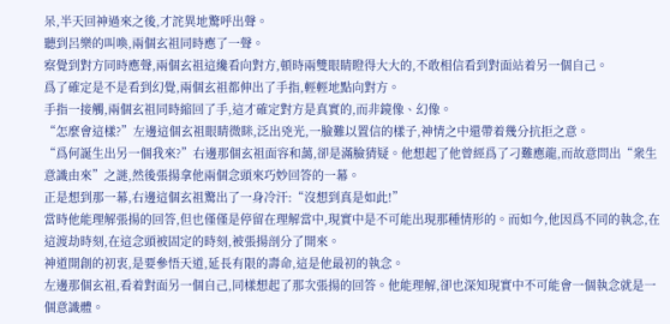呆,半天回神過來之後,才詫異地驚呼出聲。
聽到呂樂的叫喚,兩個玄祖同時應了一聲。
察覺到對方同時應聲,兩個玄祖這纔看向對方,頓時兩雙眼睛瞪得大大的,不敢相信看到對面站着另一個自己。
爲了確定是不是看到幻覺,兩個玄祖都伸出了手指,輕輕地點向對方。
手指一接觸,兩個玄祖同時縮回了手,這才確定對方是真實的,而非鏡像、幻像。
“怎麼會這樣?”左邊這個玄祖眼睛微眯,泛出兇光,一臉難以置信的樣子,神情之中還帶着幾分抗拒之意。
“爲何誕生出另一個我來?”右邊那個玄祖面容和藹,卻是滿臉猜疑。他想起了他曾經爲了刁難應龍,而故意問出“衆生意識由來”之謎,然後張揚拿他兩個念頭來巧妙回答的一幕。
正是想到那一幕,右邊這個玄祖驚出了一身冷汗:“沒想到真是如此!”
當時他能理解張揚的回答,但也僅僅是停留在理解當中,現實中是不可能出現那種情形的。而如今,他因爲不同的執念,在這渡劫時刻,在這念頭被固定的時刻,被張揚剖分了開來。
神道開創的初衷,是要參悟天道,延長有限的壽命,這是他最初的執念。
左邊那個玄祖,看着對面另一個自己,同樣想起了那次張揚的回答。他能理解,卻也深知現實中不可能會一個執念就是一個意識體。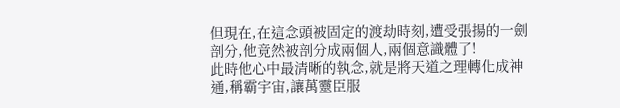但現在,在這念頭被固定的渡劫時刻,遭受張揚的一劍剖分,他竟然被剖分成兩個人,兩個意識體了!
此時他心中最清晰的執念,就是將天道之理轉化成神通,稱霸宇宙,讓萬靈臣服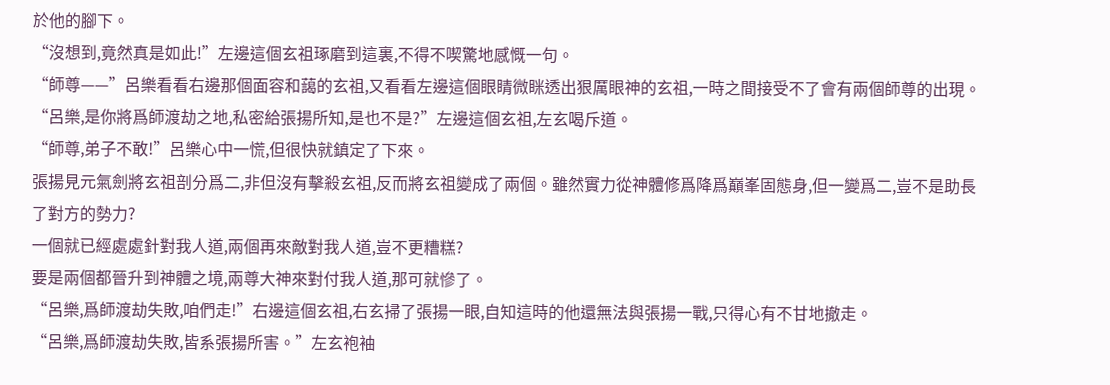於他的腳下。
“沒想到,竟然真是如此!”左邊這個玄祖琢磨到這裏,不得不喫驚地感慨一句。
“師尊——”呂樂看看右邊那個面容和藹的玄祖,又看看左邊這個眼睛微眯透出狠厲眼神的玄祖,一時之間接受不了會有兩個師尊的出現。
“呂樂,是你將爲師渡劫之地,私密給張揚所知,是也不是?”左邊這個玄祖,左玄喝斥道。
“師尊,弟子不敢!”呂樂心中一慌,但很快就鎮定了下來。
張揚見元氣劍將玄祖剖分爲二,非但沒有擊殺玄祖,反而將玄祖變成了兩個。雖然實力從神體修爲降爲巔峯固態身,但一變爲二,豈不是助長了對方的勢力?
一個就已經處處針對我人道,兩個再來敵對我人道,豈不更糟糕?
要是兩個都晉升到神體之境,兩尊大神來對付我人道,那可就慘了。
“呂樂,爲師渡劫失敗,咱們走!”右邊這個玄祖,右玄掃了張揚一眼,自知這時的他還無法與張揚一戰,只得心有不甘地撤走。
“呂樂,爲師渡劫失敗,皆系張揚所害。”左玄袍袖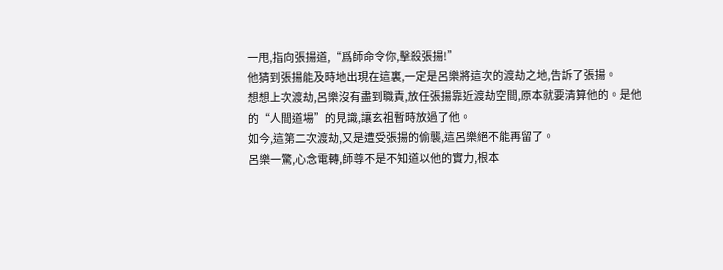一甩,指向張揚道,“爲師命令你,擊殺張揚!”
他猜到張揚能及時地出現在這裏,一定是呂樂將這次的渡劫之地,告訴了張揚。
想想上次渡劫,呂樂沒有盡到職責,放任張揚靠近渡劫空間,原本就要清算他的。是他的“人間道場”的見識,讓玄祖暫時放過了他。
如今,這第二次渡劫,又是遭受張揚的偷襲,這呂樂絕不能再留了。
呂樂一驚,心念電轉,師尊不是不知道以他的實力,根本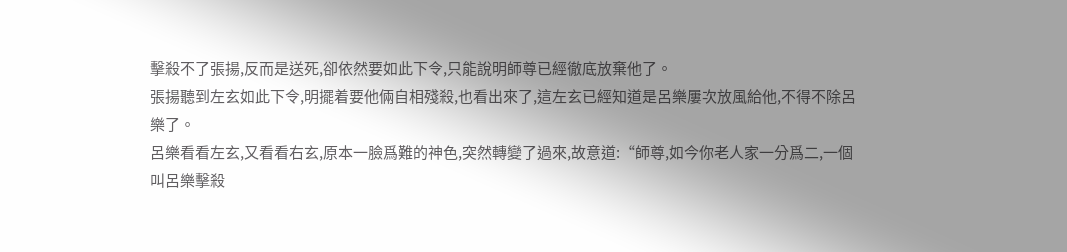擊殺不了張揚,反而是送死,卻依然要如此下令,只能說明師尊已經徹底放棄他了。
張揚聽到左玄如此下令,明擺着要他倆自相殘殺,也看出來了,這左玄已經知道是呂樂屢次放風給他,不得不除呂樂了。
呂樂看看左玄,又看看右玄,原本一臉爲難的神色,突然轉變了過來,故意道:“師尊,如今你老人家一分爲二,一個叫呂樂擊殺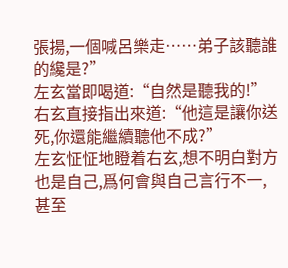張揚,一個喊呂樂走……弟子該聽誰的纔是?”
左玄當即喝道:“自然是聽我的!”
右玄直接指出來道:“他這是讓你送死,你還能繼續聽他不成?”
左玄怔怔地瞪着右玄,想不明白對方也是自己,爲何會與自己言行不一,甚至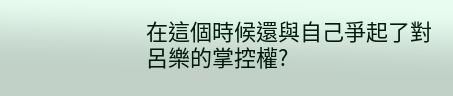在這個時候還與自己爭起了對呂樂的掌控權?